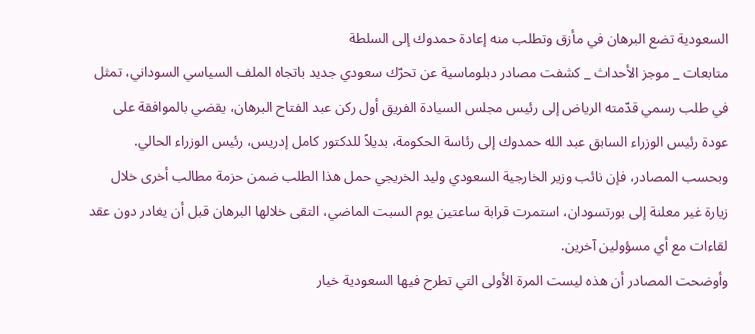السعودية تضع البرهان في مأزق وتطلب منه إعادة حمدوك إلى السلطة
متابعات _ موجز الأحداث _ كشفت مصادر دبلوماسية عن تحرّك سعودي جديد باتجاه الملف السياسي السوداني، تمثل في طلب رسمي قدّمته الرياض إلى رئيس مجلس السيادة الفريق أول ركن عبد الفتاح البرهان، يقضي بالموافقة على عودة رئيس الوزراء السابق عبد الله حمدوك إلى رئاسة الحكومة، بديلاً للدكتور كامل إدريس، رئيس الوزراء الحالي.
وبحسب المصادر، فإن نائب وزير الخارجية السعودي وليد الخريجي حمل هذا الطلب ضمن حزمة مطالب أخرى خلال زيارة غير معلنة إلى بورتسودان، استمرت قرابة ساعتين يوم السبت الماضي، التقى خلالها البرهان قبل أن يغادر دون عقد لقاءات مع أي مسؤولين آخرين.
وأوضحت المصادر أن هذه ليست المرة الأولى التي تطرح فيها السعودية خيار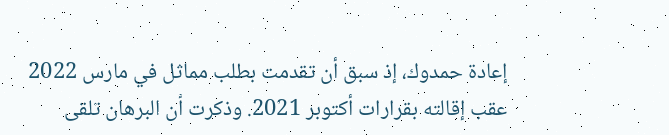إعادة حمدوك، إذ سبق أن تقدمت بطلب مماثل في مارس 2022 عقب إقالته بقرارات أكتوبر 2021. وذكرت أن البرهان تلقى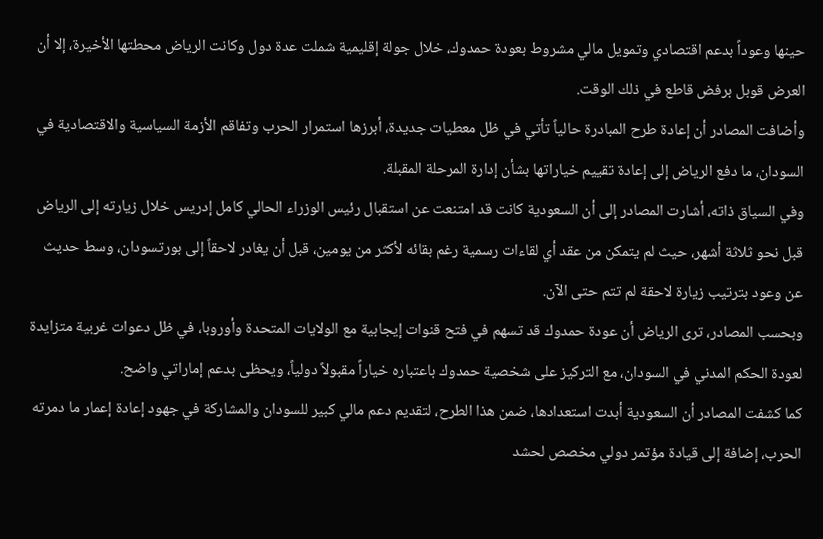حينها وعوداً بدعم اقتصادي وتمويل مالي مشروط بعودة حمدوك، خلال جولة إقليمية شملت عدة دول وكانت الرياض محطتها الأخيرة، إلا أن العرض قوبل برفض قاطع في ذلك الوقت.
وأضافت المصادر أن إعادة طرح المبادرة حالياً تأتي في ظل معطيات جديدة، أبرزها استمرار الحرب وتفاقم الأزمة السياسية والاقتصادية في السودان، ما دفع الرياض إلى إعادة تقييم خياراتها بشأن إدارة المرحلة المقبلة.
وفي السياق ذاته، أشارت المصادر إلى أن السعودية كانت قد امتنعت عن استقبال رئيس الوزراء الحالي كامل إدريس خلال زيارته إلى الرياض قبل نحو ثلاثة أشهر، حيث لم يتمكن من عقد أي لقاءات رسمية رغم بقائه لأكثر من يومين، قبل أن يغادر لاحقاً إلى بورتسودان، وسط حديث عن وعود بترتيب زيارة لاحقة لم تتم حتى الآن.
وبحسب المصادر، ترى الرياض أن عودة حمدوك قد تسهم في فتح قنوات إيجابية مع الولايات المتحدة وأوروبا، في ظل دعوات غربية متزايدة لعودة الحكم المدني في السودان، مع التركيز على شخصية حمدوك باعتباره خياراً مقبولاً دولياً، ويحظى بدعم إماراتي واضح.
كما كشفت المصادر أن السعودية أبدت استعدادها، ضمن هذا الطرح، لتقديم دعم مالي كبير للسودان والمشاركة في جهود إعادة إعمار ما دمرته الحرب، إضافة إلى قيادة مؤتمر دولي مخصص لحشد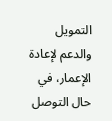التمويل والدعم لإعادة الإعمار، في حال التوصل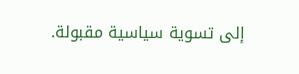إلى تسوية سياسية مقبولة.